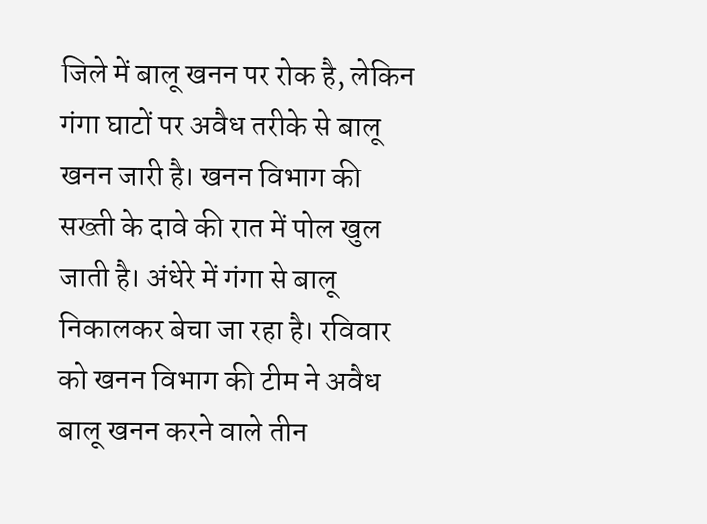जिले में बालू खनन पर रोक है, लेकिन गंगा घाटों पर अवैध तरीके से बालू खनन जारी है। खनन विभाग की सख्ती के दावे की रात में पोल खुल जाती है। अंधेरे में गंगा से बालू निकालकर बेचा जा रहा है। रविवार को खनन विभाग की टीम ने अवैध बालू खनन करने वाले तीन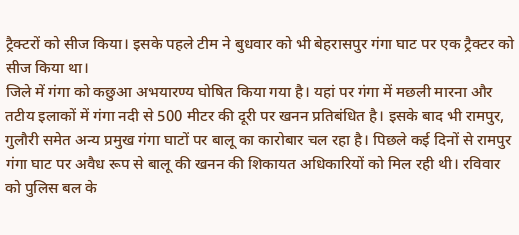ट्रैक्टरों को सीज किया। इसके पहले टीम ने बुधवार को भी बेहरासपुर गंगा घाट पर एक ट्रैक्टर को सीज किया था।
जिले में गंगा को कछुआ अभयारण्य घोषित किया गया है। यहां पर गंगा में मछली मारना और तटीय इलाकों में गंगा नदी से 500 मीटर की दूरी पर खनन प्रतिबंधित है। इसके बाद भी रामपुर, गुलौरी समेत अन्य प्रमुख गंगा घाटों पर बालू का कारोबार चल रहा है। पिछले कई दिनों से रामपुर गंगा घाट पर अवैध रूप से बालू की खनन की शिकायत अधिकारियों को मिल रही थी। रविवार को पुलिस बल के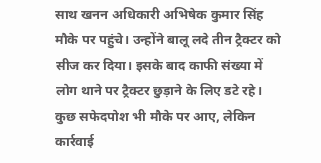साथ खनन अधिकारी अभिषेक कुमार सिंह मौके पर पहुंचे। उन्होंने बालू लदे तीन ट्रैक्टर को सीज कर दिया। इसके बाद काफी संख्या में लोग थाने पर ट्रैक्टर छुड़ाने के लिए डटे रहे। कुछ सफेदपोश भी मौके पर आए, लेकिन कार्रवाई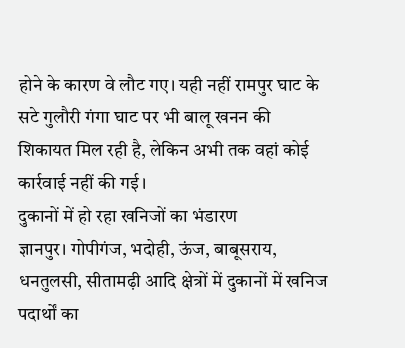होने के कारण वे लौट गए। यही नहीं रामपुर घाट के सटे गुलौरी गंगा घाट पर भी बालू खनन की शिकायत मिल रही है, लेकिन अभी तक वहां कोई कार्रवाई नहीं की गई।
दुकानों में हो रहा खनिजों का भंडारण
ज्ञानपुर। गोपीगंज, भदोही, ऊंज, बाबूसराय, धनतुलसी, सीतामढ़ी आदि क्षेत्रों में दुकानों में खनिज पदार्थों का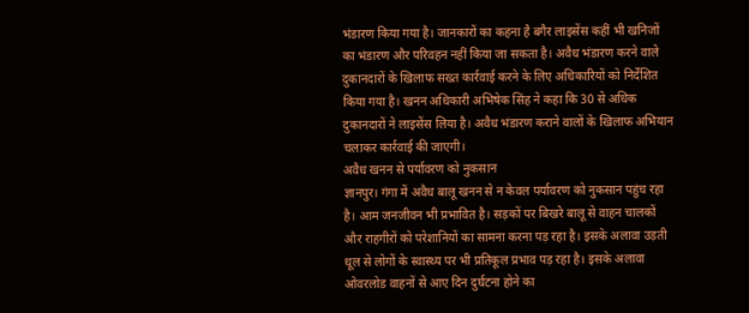भंडारण किया गया है। जानकारों का कहना है बगैर लाइसेंस कहीं भी खनिजों का भंडारण और परिवहन नहीं किया जा सकता है। अवैध भंडारण करने वाले दुकानदारों के खिलाफ सख्त कार्रवाई करने के लिए अधिकारियों को निर्देशित किया गया है। खनन अधिकारी अभिषेक सिंह ने कहा कि 30 से अधिक दुकानदारों ने लाइसेंस लिया है। अवैध भंडारण कराने वालों के खिलाफ अभियान चलाकर कार्रवाई की जाएगी।
अवैध खनन से पर्यावरण को नुकसान
ज्ञानपुर। गंगा में अवैध बालू खनन से न केवल पर्यावरण को नुकसान पहुंच रहा है। आम जनजीवन भी प्रभावित है। सड़कों पर बिखरे बालू से वाहन चालकों और राहगीरों को परेशानियों का सामना करना पड़ रहा है। इसके अलावा उड़ती धूल से लोगों के स्वास्थ्य पर भी प्रतिकूल प्रभाव पड़ रहा है। इसके अलावा ओवरलोड वाहनों से आए दिन दुर्घटना होने का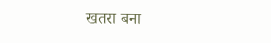खतरा बना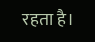रहता है।